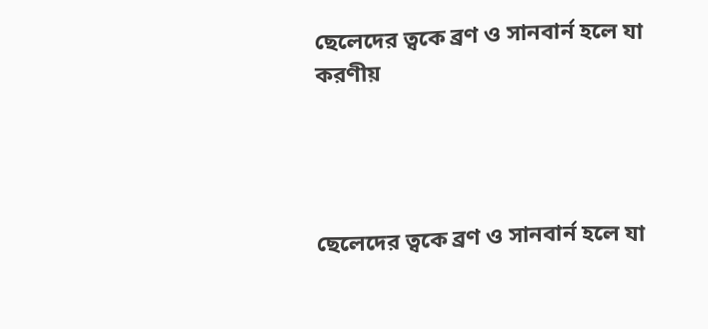ছেলেদের ত্বকে ব্রণ ও সানবার্ন হলে যা করণীয়




ছেলেদের ত্বকে ব্রণ ও সানবার্ন হলে যা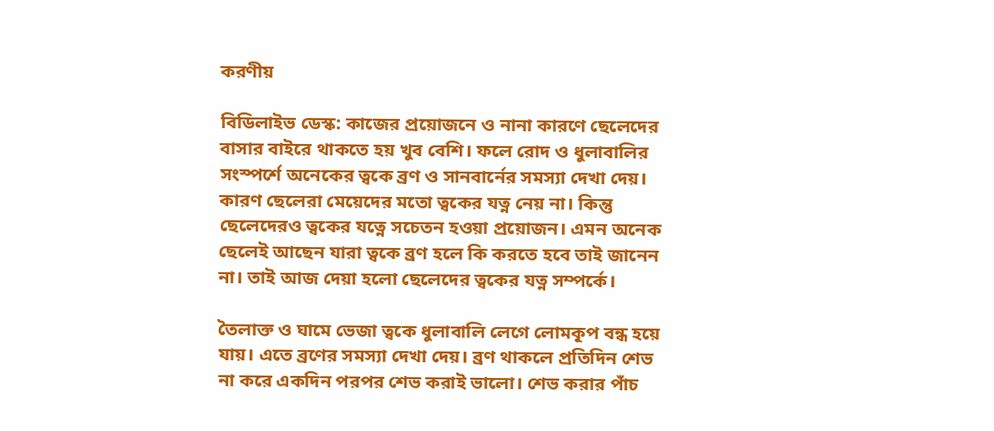করণীয়

বিডিলাইভ ডেস্ক: কাজের প্রয়োজনে ও নানা কারণে ছেলেদের বাসার বাইরে থাকতে হয় খুব বেশি। ফলে রোদ ও ধুলাবালির সংস্পর্শে অনেকের ত্বকে ব্রণ ও সানবার্নের সমস্যা দেখা দেয়। কারণ ছেলেরা মেয়েদের মতো ত্বকের যত্ন নেয় না। কিন্তু ছেলেদেরও ত্বকের যত্নে সচেতন হওয়া প্রয়োজন। এমন অনেক ছেলেই আছেন যারা ত্বকে ব্রণ হলে কি করতে হবে তাই জানেন না। তাই আজ দেয়া হলো ছেলেদের ত্বকের যত্ন সম্পর্কে।

তৈলাক্ত ও ঘামে ভেজা ত্বকে ধুলাবালি লেগে লোমকূপ বন্ধ হয়ে যায়। এতে ব্রণের সমস্যা দেখা দেয়। ব্রণ থাকলে প্রতিদিন শেভ না করে একদিন পরপর শেভ করাই ভালো। শেভ করার পাঁচ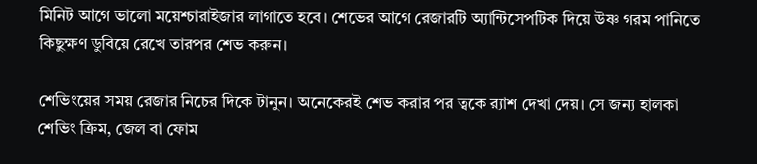মিনিট আগে ভালো ময়েশ্চারাইজার লাগাতে হবে। শেভের আগে রেজারটি অ্যান্টিসেপটিক দিয়ে উষ্ণ গরম পানিতে কিছুক্ষণ ডুবিয়ে রেখে তারপর শেভ করুন।

শেভিংয়ের সময় রেজার নিচের দিকে টানুন। অনেকেরই শেভ করার পর ত্বকে র‌্যাশ দেখা দেয়। সে জন্য হালকা শেভিং ক্রিম, জেল বা ফোম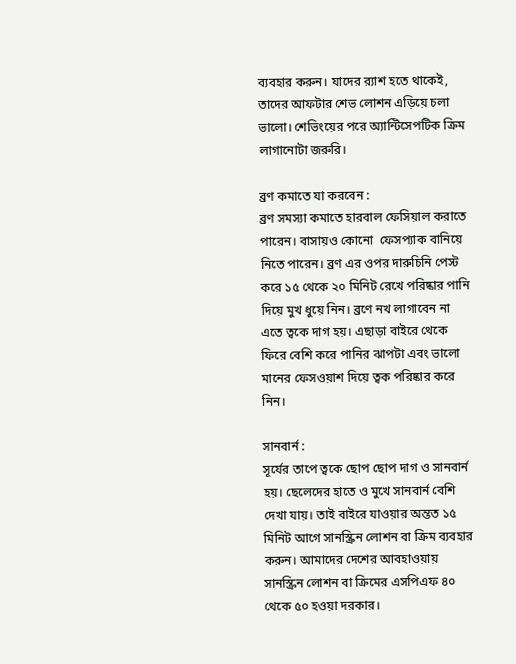ব্যবহার করুন। যাদের র‌্যাশ হতে থাকেই, তাদের আফটার শেভ লোশন এড়িয়ে চলা ভালো। শেভিংয়ের পরে অ্যান্টিসেপটিক ক্রিম লাগানোটা জরুরি।

ব্রণ কমাতে যা করবেন :
ব্রণ সমস্যা কমাতে হারবাল ফেসিয়াল করাতে পারেন। বাসায়ও কোনো  ফেসপ্যাক বানিয়ে নিতে পারেন। ব্রণ এর ওপর দারুচিনি পেস্ট করে ১৫ থেকে ২০ মিনিট রেখে পরিষ্কার পানি দিয়ে মুখ ধুয়ে নিন। ব্রণে নখ লাগাবেন না এতে ত্বকে দাগ হয়। এছাড়া বাইরে থেকে ফিরে বেশি করে পানির ঝাপটা এবং ভালো মানের ফেসওয়াশ দিয়ে ত্বক পরিষ্কার করে নিন।

সানবার্ন :
সূর্যের তাপে ত্বকে ছোপ ছোপ দাগ ও সানবার্ন হয়। ছেলেদের হাতে ও মুখে সানবার্ন বেশি দেখা যায়। তাই বাইরে যাওয়ার অন্তত ১৫ মিনিট আগে সানস্ক্রিন লোশন বা ক্রিম ব্যবহার করুন। আমাদের দেশের আবহাওয়ায় সানস্ক্রিন লোশন বা ক্রিমের এসপিএফ ৪০ থেকে ৫০ হওয়া দরকার।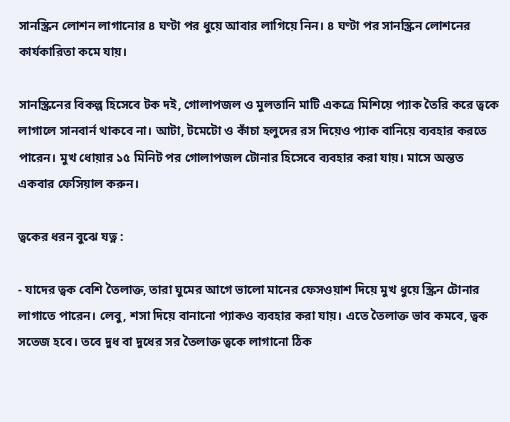সানস্ক্রিন লোশন লাগানোর ৪ ঘণ্টা পর ধুয়ে আবার লাগিয়ে নিন। ৪ ঘণ্টা পর সানস্ক্রিন লোশনের কার্যকারিতা কমে যায়।

সানস্ক্রিনের বিকল্প হিসেবে টক দই, গোলাপজল ও মুলতানি মাটি একত্রে মিশিয়ে প্যাক তৈরি করে ত্বকে লাগালে সানবার্ন থাকবে না। আটা, টমেটো ও কাঁচা হলুদের রস দিয়েও প্যাক বানিয়ে ব্যবহার করতে পারেন। মুখ ধোয়ার ১৫ মিনিট পর গোলাপজল টোনার হিসেবে ব্যবহার করা যায়। মাসে অন্তত একবার ফেসিয়াল করুন।

ত্বকের ধরন বুঝে যত্ন :

- যাদের ত্বক বেশি তৈলাক্ত, তারা ঘুমের আগে ভালো মানের ফেসওয়াশ দিয়ে মুখ ধুয়ে স্ক্রিন টোনার লাগাতে পারেন। লেবু, শসা দিয়ে বানানো প্যাকও ব্যবহার করা যায়। এতে তৈলাক্ত ভাব কমবে, ত্বক সতেজ হবে। তবে দুধ বা দুধের সর তৈলাক্ত ত্বকে লাগানো ঠিক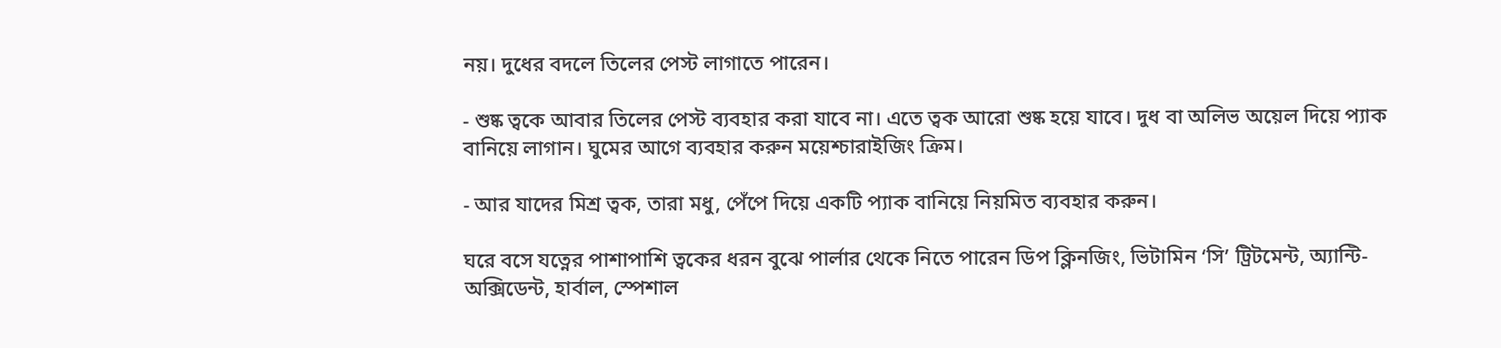নয়। দুধের বদলে তিলের পেস্ট লাগাতে পারেন।

- শুষ্ক ত্বকে আবার তিলের পেস্ট ব্যবহার করা যাবে না। এতে ত্বক আরো শুষ্ক হয়ে যাবে। দুধ বা অলিভ অয়েল দিয়ে প্যাক বানিয়ে লাগান। ঘুমের আগে ব্যবহার করুন ময়েশ্চারাইজিং ক্রিম।

- আর যাদের মিশ্র ত্বক, তারা মধু, পেঁপে দিয়ে একটি প্যাক বানিয়ে নিয়মিত ব্যবহার করুন।

ঘরে বসে যত্নের পাশাপাশি ত্বকের ধরন বুঝে পার্লার থেকে নিতে পারেন ডিপ ক্লিনজিং, ভিটামিন ‘সি’ ট্রিটমেন্ট, অ্যান্টি-অক্সিডেন্ট, হার্বাল, স্পেশাল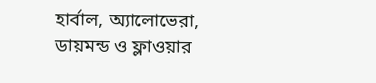হার্বাল, অ্যালোভেরা, ডায়মন্ড ও ফ্লাওয়ার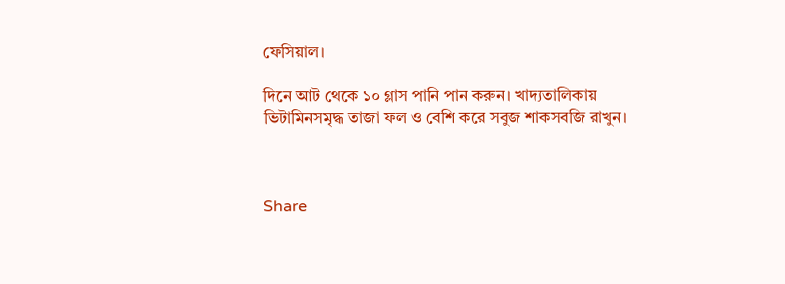ফেসিয়াল।

দিনে আট থেকে ১০ গ্লাস পানি পান করুন। খাদ্যতালিকায় ভিটামিনসমৃদ্ধ তাজা ফল ও বেশি করে সবুজ শাকসবজি রাখুন।



Share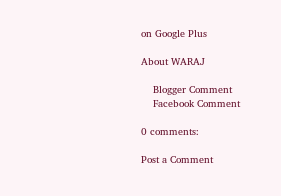on Google Plus

About WARAJ

    Blogger Comment
    Facebook Comment

0 comments:

Post a Comment